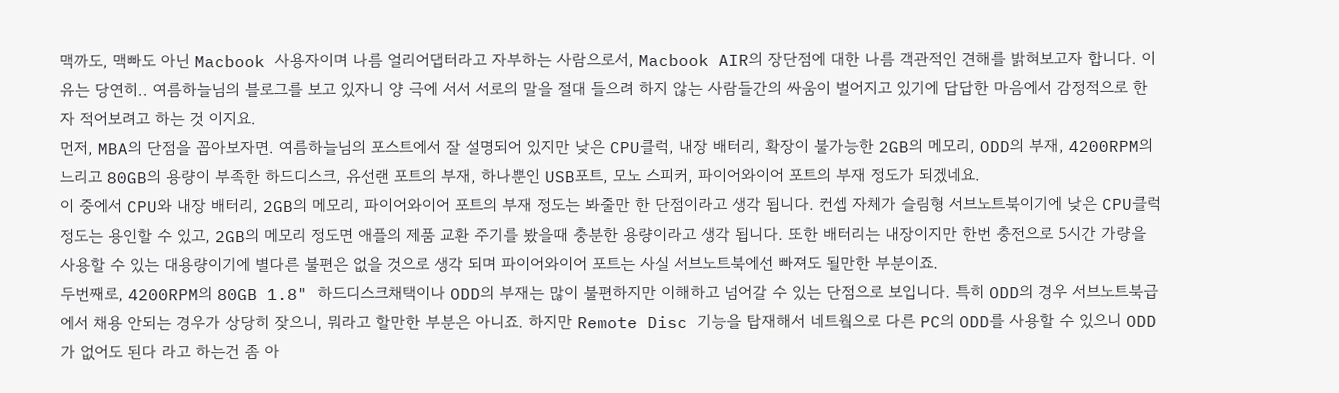맥까도, 맥빠도 아닌 Macbook 사용자이며 나름 얼리어댑터라고 자부하는 사람으로서, Macbook AIR의 장단점에 대한 나름 객관적인 견해를 밝혀보고자 합니다. 이유는 당연히.. 여름하늘님의 블로그를 보고 있자니 양 극에 서서 서로의 말을 절대 들으려 하지 않는 사람들간의 싸움이 벌어지고 있기에 답답한 마음에서 감정적으로 한 자 적어보려고 하는 것 이지요.
먼저, MBA의 단점을 꼽아보자면. 여름하늘님의 포스트에서 잘 설명되어 있지만 낮은 CPU클럭, 내장 배터리, 확장이 불가능한 2GB의 메모리, ODD의 부재, 4200RPM의 느리고 80GB의 용량이 부족한 하드디스크, 유선랜 포트의 부재, 하나뿐인 USB포트, 모노 스피커, 파이어와이어 포트의 부재 정도가 되겠네요.
이 중에서 CPU와 내장 배터리, 2GB의 메모리, 파이어와이어 포트의 부재 정도는 봐줄만 한 단점이라고 생각 됩니다. 컨셉 자체가 슬림형 서브노트북이기에 낮은 CPU클럭 정도는 용인할 수 있고, 2GB의 메모리 정도면 애플의 제품 교환 주기를 봤을때 충분한 용량이라고 생각 됩니다. 또한 배터리는 내장이지만 한번 충전으로 5시간 가량을 사용할 수 있는 대용량이기에 별다른 불편은 없을 것으로 생각 되며 파이어와이어 포트는 사실 서브노트북에선 빠져도 될만한 부분이죠.
두번째로, 4200RPM의 80GB 1.8" 하드디스크채택이나 ODD의 부재는 많이 불편하지만 이해하고 넘어갈 수 있는 단점으로 보입니다. 특히 ODD의 경우 서브노트북급에서 채용 안되는 경우가 상당히 잦으니, 뭐라고 할만한 부분은 아니죠. 하지만 Remote Disc 기능을 탑재해서 네트웤으로 다른 PC의 ODD를 사용할 수 있으니 ODD가 없어도 된다 라고 하는건 좀 아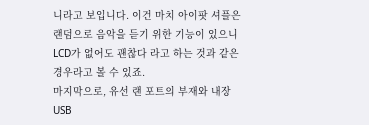니라고 보입니다. 이건 마치 아이팟 셔플은 랜덤으로 음악을 듣기 위한 기능이 있으니 LCD가 없어도 괜찮다 라고 하는 것과 같은 경우라고 볼 수 있죠.
마지막으로, 유선 랜 포트의 부재와 내장 USB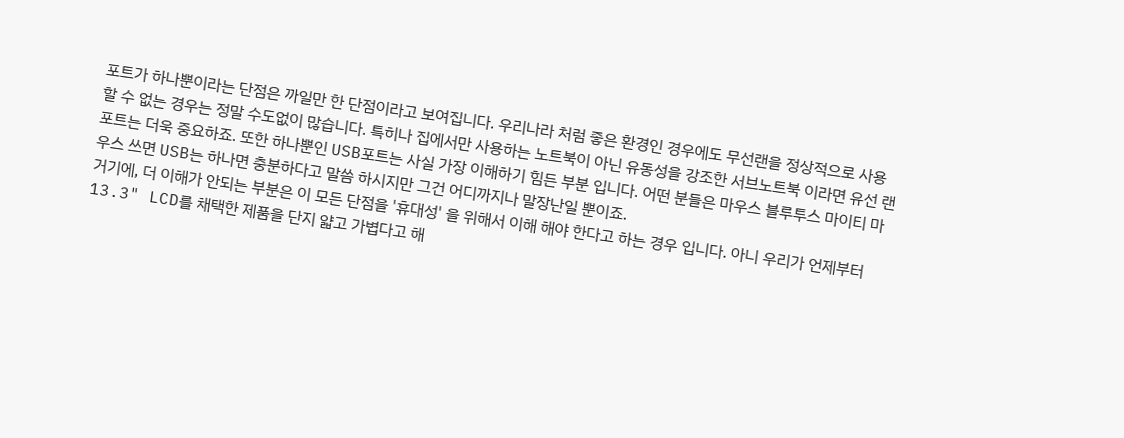포트가 하나뿐이라는 단점은 까일만 한 단점이라고 보여집니다. 우리나라 처럼 좋은 환경인 경우에도 무선랜을 정상적으로 사용할 수 없는 경우는 정말 수도없이 많습니다. 특히나 집에서만 사용하는 노트북이 아닌 유동성을 강조한 서브노트북 이라면 유선 랜 포트는 더욱 중요하죠. 또한 하나뿐인 USB포트는 사실 가장 이해하기 힘든 부분 입니다. 어떤 분들은 마우스 블루투스 마이티 마우스 쓰면 USB는 하나면 충분하다고 말씀 하시지만 그건 어디까지나 말장난일 뿐이죠.
거기에, 더 이해가 안되는 부분은 이 모든 단점을 '휴대성' 을 위해서 이해 해야 한다고 하는 경우 입니다. 아니 우리가 언제부터 13.3" LCD를 채택한 제품을 단지 얇고 가볍다고 해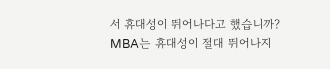서 휴대성이 뛰어나다고 했습니까? MBA는 휴대성이 절대 뛰어나지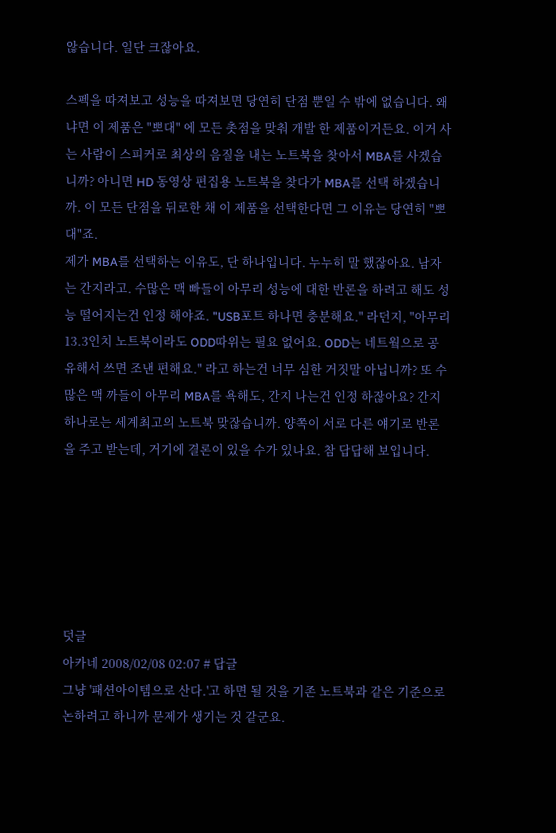않습니다. 일단 크잖아요.

스펙을 따져보고 성능을 따져보면 당연히 단점 뿐일 수 밖에 없습니다. 왜냐면 이 제품은 "뽀대" 에 모든 촛점을 맞춰 개발 한 제품이거든요. 이거 사는 사람이 스피커로 최상의 음질을 내는 노트북을 찾아서 MBA를 사겠습니까? 아니면 HD 동영상 편집용 노트북을 찾다가 MBA를 선택 하겠습니까. 이 모든 단점을 뒤로한 채 이 제품을 선택한다면 그 이유는 당연히 "뽀대"죠.
제가 MBA를 선택하는 이유도, 단 하나입니다. 누누히 말 했잖아요. 남자는 간지라고. 수많은 맥 빠들이 아무리 성능에 대한 반론을 하려고 해도 성능 떨어지는건 인정 해야죠. "USB포트 하나면 충분해요." 라던지, "아무리 13.3인치 노트북이라도 ODD따위는 필요 없어요. ODD는 네트웤으로 공유해서 쓰면 조낸 편해요." 라고 하는건 너무 심한 거짓말 아닙니까? 또 수많은 맥 까들이 아무리 MBA를 욕해도, 간지 나는건 인정 하잖아요? 간지 하나로는 세계최고의 노트북 맞잖습니까. 양쪽이 서로 다른 얘기로 반론을 주고 받는데, 거기에 결론이 있을 수가 있나요. 참 답답해 보입니다.






덧글
아카네 2008/02/08 02:07 # 답글
그냥 '패션아이템으로 산다.'고 하면 될 것을 기존 노트북과 같은 기준으로 논하려고 하니까 문제가 생기는 것 같군요.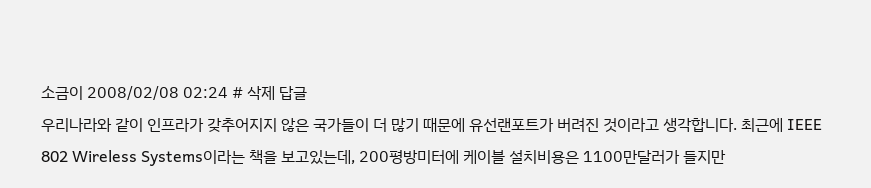소금이 2008/02/08 02:24 # 삭제 답글
우리나라와 같이 인프라가 갖추어지지 않은 국가들이 더 많기 때문에 유선랜포트가 버려진 것이라고 생각합니다. 최근에 IEEE 802 Wireless Systems이라는 책을 보고있는데, 200평방미터에 케이블 설치비용은 1100만달러가 들지만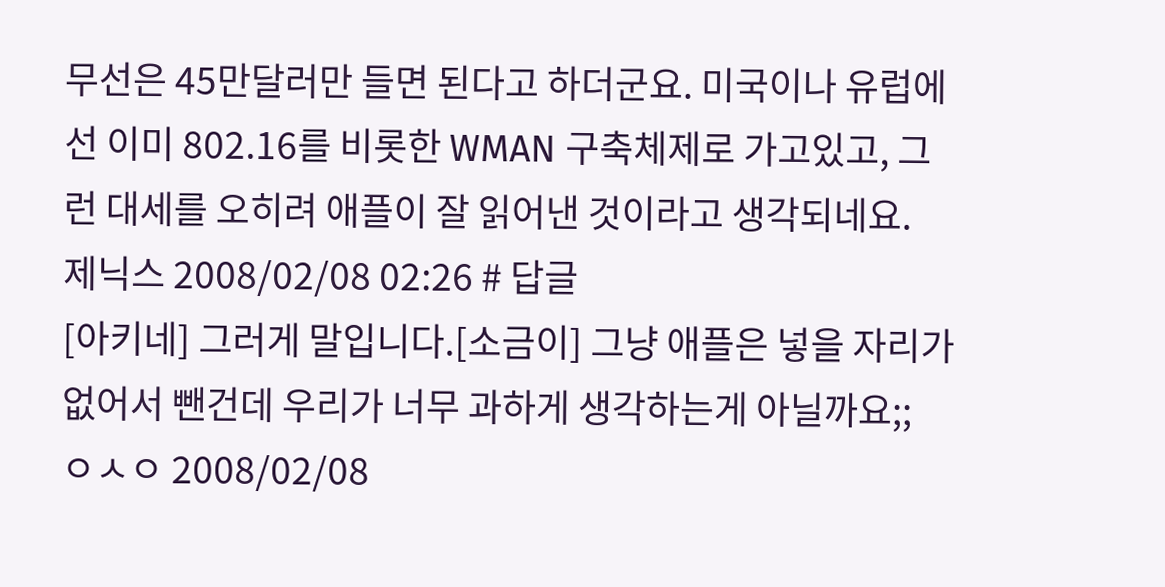무선은 45만달러만 들면 된다고 하더군요. 미국이나 유럽에선 이미 802.16를 비롯한 WMAN 구축체제로 가고있고, 그런 대세를 오히려 애플이 잘 읽어낸 것이라고 생각되네요.
제닉스 2008/02/08 02:26 # 답글
[아키네] 그러게 말입니다.[소금이] 그냥 애플은 넣을 자리가 없어서 뺀건데 우리가 너무 과하게 생각하는게 아닐까요;;
ㅇㅅㅇ 2008/02/08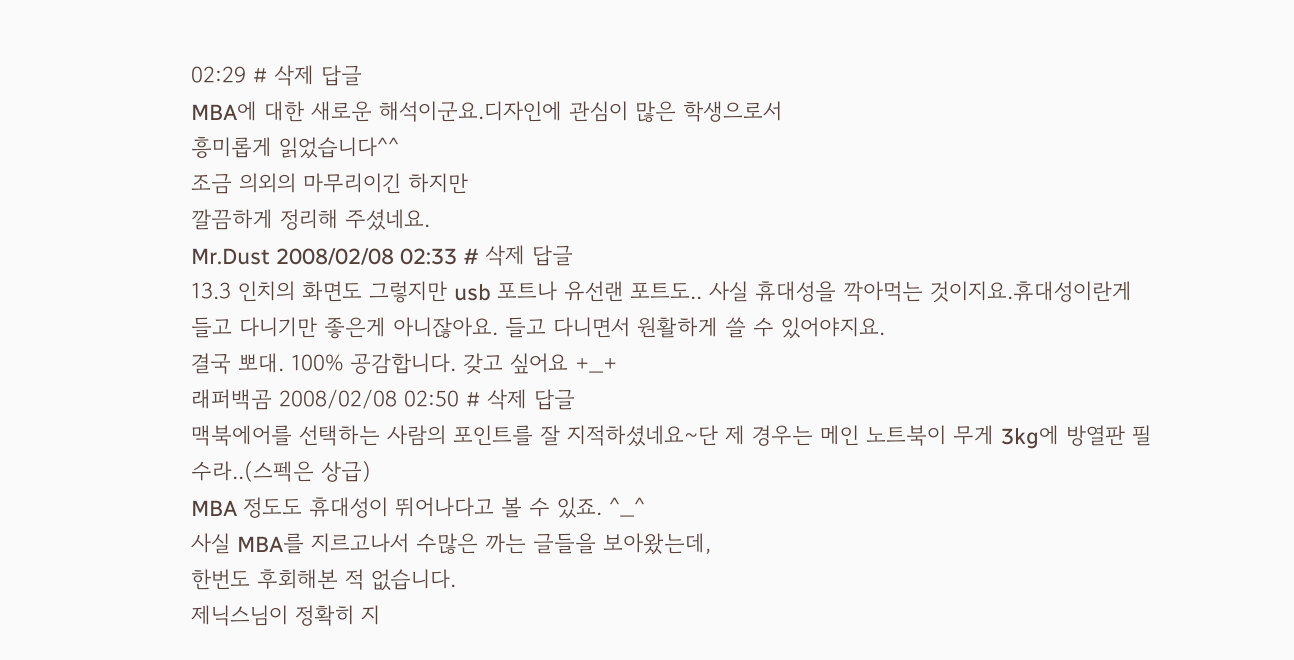02:29 # 삭제 답글
MBA에 대한 새로운 해석이군요.디자인에 관심이 많은 학생으로서
흥미롭게 읽었습니다^^
조금 의외의 마무리이긴 하지만
깔끔하게 정리해 주셨네요.
Mr.Dust 2008/02/08 02:33 # 삭제 답글
13.3 인치의 화면도 그렇지만 usb 포트나 유선랜 포트도.. 사실 휴대성을 깍아먹는 것이지요.휴대성이란게 들고 다니기만 좋은게 아니잖아요. 들고 다니면서 원활하게 쓸 수 있어야지요.
결국 뽀대. 100% 공감합니다. 갖고 싶어요 +_+
래퍼백곰 2008/02/08 02:50 # 삭제 답글
맥북에어를 선택하는 사람의 포인트를 잘 지적하셨네요~단 제 경우는 메인 노트북이 무게 3kg에 방열판 필수라..(스펙은 상급)
MBA 정도도 휴대성이 뛰어나다고 볼 수 있죠. ^_^
사실 MBA를 지르고나서 수많은 까는 글들을 보아왔는데,
한번도 후회해본 적 없습니다.
제닉스님이 정확히 지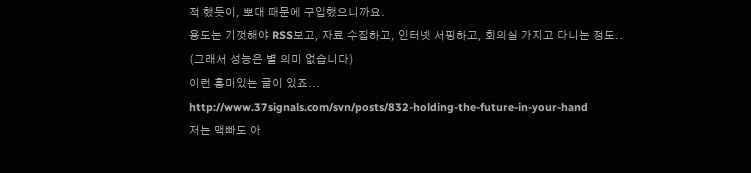적 했듯이, 뽀대 때문에 구입했으니까요.
용도는 기껏해야 RSS보고, 자료 수집하고, 인터넷 서핑하고, 회의실 가지고 다니는 정도..
(그래서 성능은 별 의미 없습니다)
이런 흥미있는 글이 있죠...
http://www.37signals.com/svn/posts/832-holding-the-future-in-your-hand
저는 맥빠도 아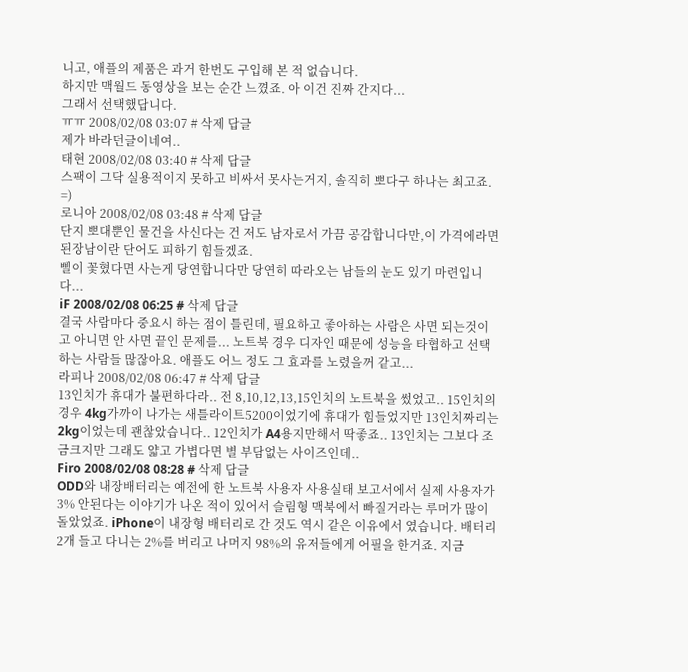니고, 애플의 제품은 과거 한번도 구입해 본 적 없습니다.
하지만 맥월드 동영상을 보는 순간 느꼈죠. 아 이건 진짜 간지다...
그래서 선택했답니다.
ㅠㅠ 2008/02/08 03:07 # 삭제 답글
제가 바라던글이네여..
태현 2008/02/08 03:40 # 삭제 답글
스팩이 그닥 실용적이지 못하고 비싸서 못사는거지, 솔직히 뽀다구 하나는 최고죠. =)
로니아 2008/02/08 03:48 # 삭제 답글
단지 뽀대뿐인 물건을 사신다는 건 저도 남자로서 가끔 공감합니다만,이 가격에라면 된장남이란 단어도 피하기 힘들겠죠.
삘이 꽃혔다면 사는게 당연합니다만 당연히 따라오는 남들의 눈도 있기 마련입니다...
iF 2008/02/08 06:25 # 삭제 답글
결국 사람마다 중요시 하는 점이 틀린데, 필요하고 좋아하는 사람은 사면 되는것이고 아니면 안 사면 끝인 문제를... 노트북 경우 디자인 때문에 성능을 타협하고 선택하는 사람들 많잖아요. 애플도 어느 정도 그 효과를 노렸을꺼 같고...
라피나 2008/02/08 06:47 # 삭제 답글
13인치가 휴대가 불편하다라.. 전 8,10,12,13,15인치의 노트북을 썼었고.. 15인치의 경우 4kg가까이 나가는 새틀라이트5200이었기에 휴대가 힘들었지만 13인치짜리는 2kg이었는데 괜찮았습니다.. 12인치가 A4용지만해서 딱좋죠.. 13인치는 그보다 조금크지만 그래도 얇고 가볍다면 별 부담없는 사이즈인데..
Firo 2008/02/08 08:28 # 삭제 답글
ODD와 내장배터리는 예전에 한 노트북 사용자 사용실태 보고서에서 실제 사용자가 3% 안된다는 이야기가 나온 적이 있어서 슬림형 맥북에서 빠질거라는 루머가 많이 돌았었죠. iPhone이 내장형 배터리로 간 것도 역시 같은 이유에서 였습니다. 배터리 2개 들고 다니는 2%를 버리고 나머지 98%의 유저들에게 어필을 한거죠. 지금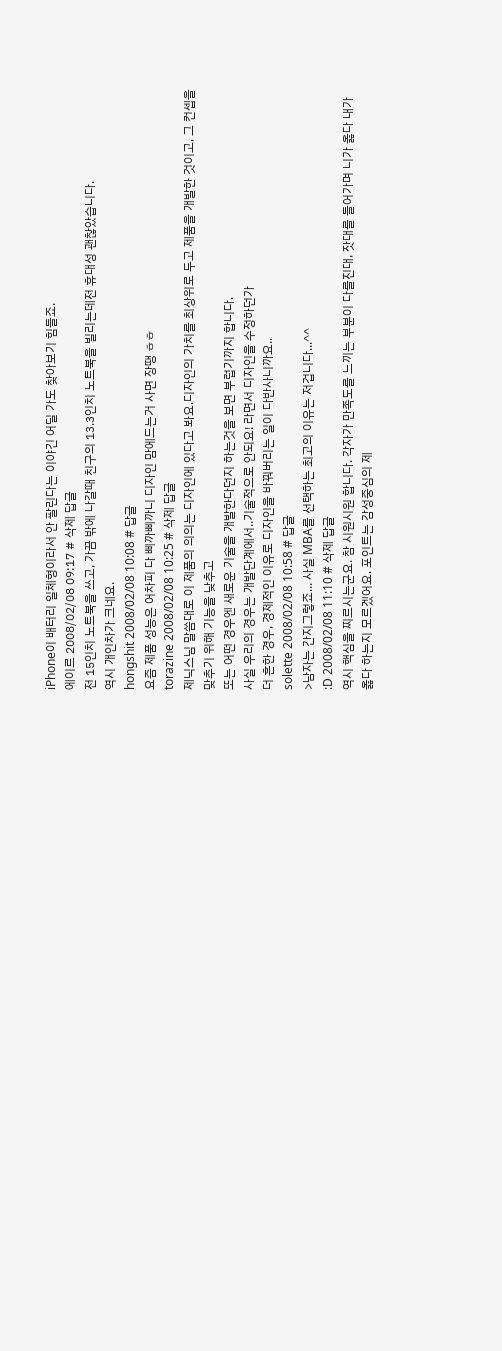iPhone이 배터리 일체형이라서 안 팔린다는 이야긴 어딜 가도 찾아보기 힘들죠.
에이르 2008/02/08 09:17 # 삭제 답글
전 15인치 노트북을 쓰고, 가끔 밖에 나갈때 친구의 13.3인치 노트북을 빌리는데전 휴대성 괜찮았습니다.
역시 개인차가 크네요.
hongshit 2008/02/08 10:08 # 답글
요즘 제품 성능은 어차피 다 삐까삐까니 디자인 맘에드는거 사면 장땡 ㅎㅎ
torazine 2008/02/08 10:25 # 삭제 답글
제닉스님 말씀대로 이 제품의 의의는 디자인에 있다고 봐요.디자인의 가치를 최상위로 두고 제품을 개발한 것이고, 그 컨셉을 맞추기 위해 기능을 낮추고
또는 어떤 경우엔 새로운 기술을 개발한다던지 하는것을 보면 부럽기까지 합니다.
사실 우리의 경우는 개발단계에서..기술적으로 안되요! 라면서 디자인을 수정하던가
더 흔한 경우, 경제적인 이유로 디자인을 바꿔버리는 일이 다반사니까요..
solette 2008/02/08 10:58 # 답글
>남자는 간지그렇죠... 사실 MBA를 선택하는 최고의 이유는 저겁니다...^^
:D 2008/02/08 11:10 # 삭제 답글
역시 핵심을 찌르시는군요. 참 시원시원 합니다. 각자가 만족도를 느끼는 부분이 다를진대, 잣대를 들어가며 니가 옳다 내가 옳다 하는지 모르겠어요. 포인트는 감성중심의 제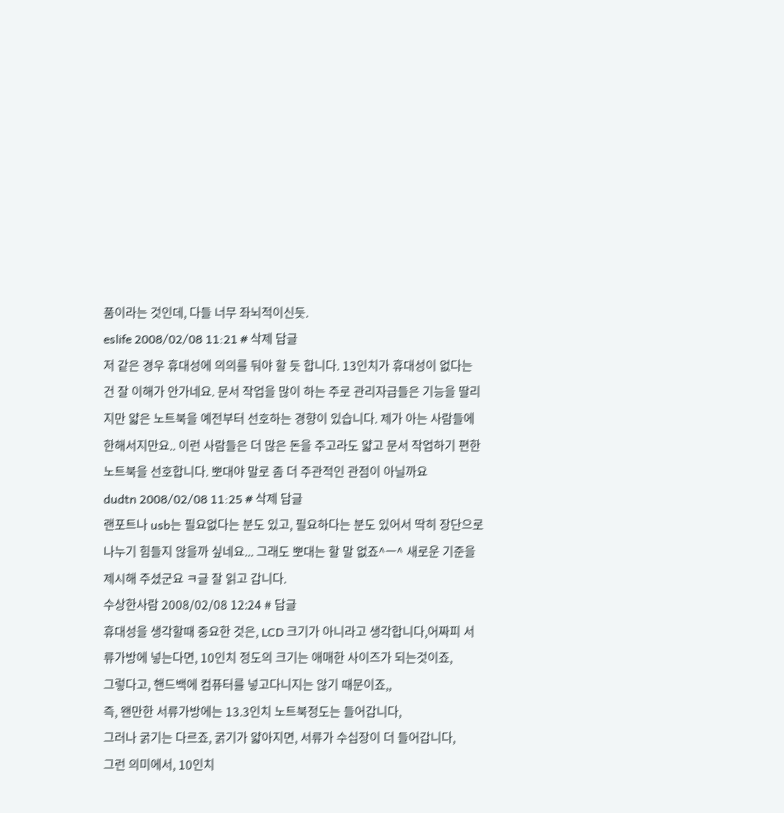품이라는 것인데, 다들 너무 좌뇌적이신듯.
eslife 2008/02/08 11:21 # 삭제 답글
저 같은 경우 휴대성에 의의를 둬야 할 듯 합니다. 13인치가 휴대성이 없다는 건 잘 이해가 안가네요. 문서 작업을 많이 하는 주로 관리자급들은 기능을 딸리지만 얇은 노트북을 예전부터 선호하는 경향이 있습니다. 제가 아는 사람들에 한해서지만요.. 이런 사람들은 더 많은 돈을 주고라도 얇고 문서 작업하기 편한 노트북을 선호합니다. 뽀대야 말로 좀 더 주관적인 관점이 아닐까요
dudtn 2008/02/08 11:25 # 삭제 답글
랜포트나 usb는 필요없다는 분도 있고, 필요하다는 분도 있어서 딱히 장단으로 나누기 힘들지 않을까 싶네요... 그래도 뽀대는 할 말 없죠^ㅡ^ 새로운 기준을 제시해 주셨군요 ㅋ글 잘 읽고 갑니다.
수상한사람 2008/02/08 12:24 # 답글
휴대성을 생각할때 중요한 것은, LCD 크기가 아니라고 생각합니다,어짜피 서류가방에 넣는다면, 10인치 정도의 크기는 애매한 사이즈가 되는것이죠,
그렇다고, 핸드백에 컴퓨터를 넣고다니지는 않기 때문이죠,,
즉, 왠만한 서류가방에는 13.3인치 노트북정도는 들어갑니다,
그러나 굵기는 다르죠, 굵기가 얇아지면, 서류가 수십장이 더 들어갑니다,
그런 의미에서, 10인치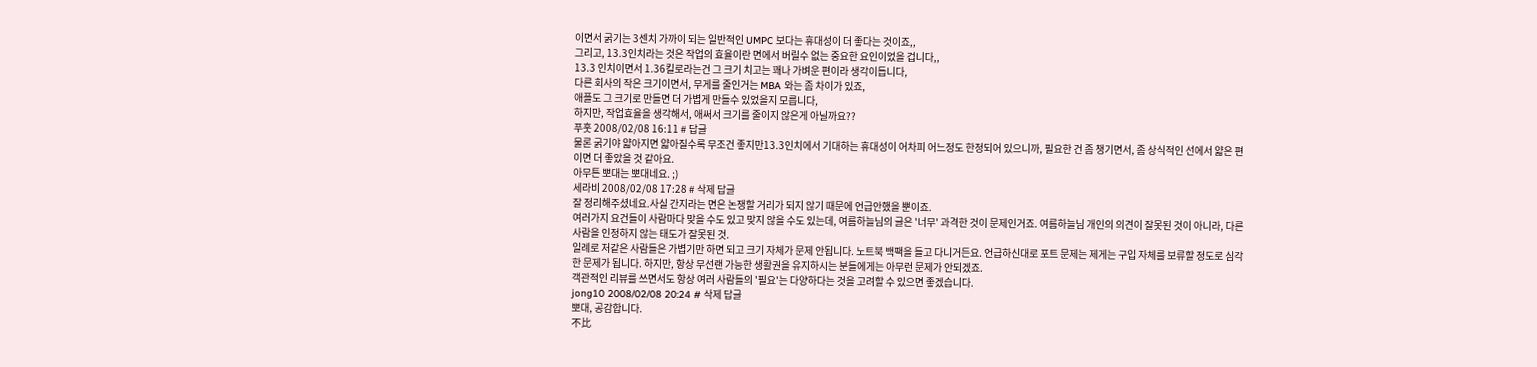이면서 굵기는 3센치 가까이 되는 일반적인 UMPC 보다는 휴대성이 더 좋다는 것이죠,,
그리고, 13.3인치라는 것은 작업의 효율이란 면에서 버릴수 없는 중요한 요인이었을 겁니다,,
13.3 인치이면서 1.36킬로라는건 그 크기 치고는 꽤나 가벼운 편이라 생각이듭니다,
다른 회사의 작은 크기이면서, 무게를 줄인거는 MBA 와는 좀 차이가 있죠,
애플도 그 크기로 만들면 더 가볍게 만들수 있었을지 모릅니다,
하지만, 작업효율을 생각해서, 애써서 크기를 줄이지 않은게 아닐까요??
푸훗 2008/02/08 16:11 # 답글
물론 굵기야 얇아지면 얇아질수록 무조건 좋지만13.3인치에서 기대하는 휴대성이 어차피 어느정도 한정되어 있으니까, 필요한 건 좀 챙기면서, 좀 상식적인 선에서 얇은 편이면 더 좋았을 것 같아요.
아무튼 뽀대는 뽀대네요. ;)
세라비 2008/02/08 17:28 # 삭제 답글
잘 정리해주셨네요.사실 간지라는 면은 논쟁할 거리가 되지 않기 때문에 언급안했을 뿐이죠.
여러가지 요건들이 사람마다 맞을 수도 있고 맞지 않을 수도 있는데, 여름하늘님의 글은 '너무' 과격한 것이 문제인거죠. 여름하늘님 개인의 의견이 잘못된 것이 아니라, 다른 사람을 인정하지 않는 태도가 잘못된 것.
일례로 저같은 사람들은 가볍기만 하면 되고 크기 자체가 문제 안됩니다. 노트북 백팩을 들고 다니거든요. 언급하신대로 포트 문제는 제게는 구입 자체를 보류할 정도로 심각한 문제가 됩니다. 하지만, 항상 무선랜 가능한 생활권을 유지하시는 분들에게는 아무런 문제가 안되겠죠.
객관적인 리뷰를 쓰면서도 항상 여러 사람들의 '필요'는 다양하다는 것을 고려할 수 있으면 좋겠습니다.
jong10 2008/02/08 20:24 # 삭제 답글
뽀대, 공감합니다.
不比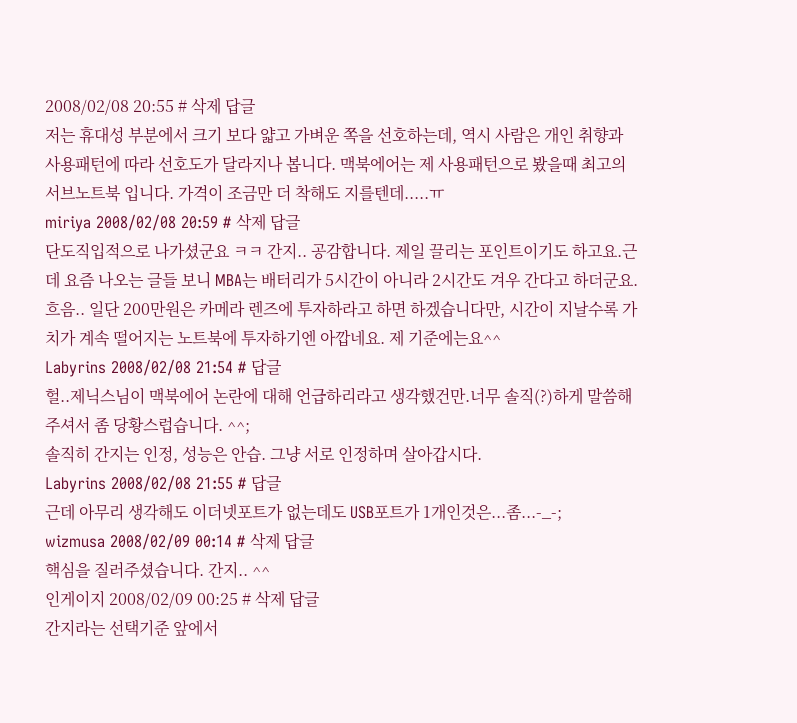2008/02/08 20:55 # 삭제 답글
저는 휴대성 부분에서 크기 보다 얇고 가벼운 쪽을 선호하는데, 역시 사람은 개인 취향과 사용패턴에 따라 선호도가 달라지나 봅니다. 맥북에어는 제 사용패턴으로 봤을때 최고의 서브노트북 입니다. 가격이 조금만 더 착해도 지를텐데.....ㅠ
miriya 2008/02/08 20:59 # 삭제 답글
단도직입적으로 나가셨군요 ㅋㅋ 간지.. 공감합니다. 제일 끌리는 포인트이기도 하고요.근데 요즘 나오는 글들 보니 MBA는 배터리가 5시간이 아니라 2시간도 겨우 간다고 하더군요.
흐음.. 일단 200만원은 카메라 렌즈에 투자하라고 하면 하겠습니다만, 시간이 지날수록 가치가 계속 떨어지는 노트북에 투자하기엔 아깝네요. 제 기준에는요^^
Labyrins 2008/02/08 21:54 # 답글
헐..제닉스님이 맥북에어 논란에 대해 언급하리라고 생각했건만.너무 솔직(?)하게 말씀해 주셔서 좀 당황스럽습니다. ^^;
솔직히 간지는 인정, 성능은 안습. 그냥 서로 인정하며 살아갑시다.
Labyrins 2008/02/08 21:55 # 답글
근데 아무리 생각해도 이더넷포트가 없는데도 USB포트가 1개인것은...좀...-_-;
wizmusa 2008/02/09 00:14 # 삭제 답글
핵심을 질러주셨습니다. 간지.. ^^
인게이지 2008/02/09 00:25 # 삭제 답글
간지라는 선택기준 앞에서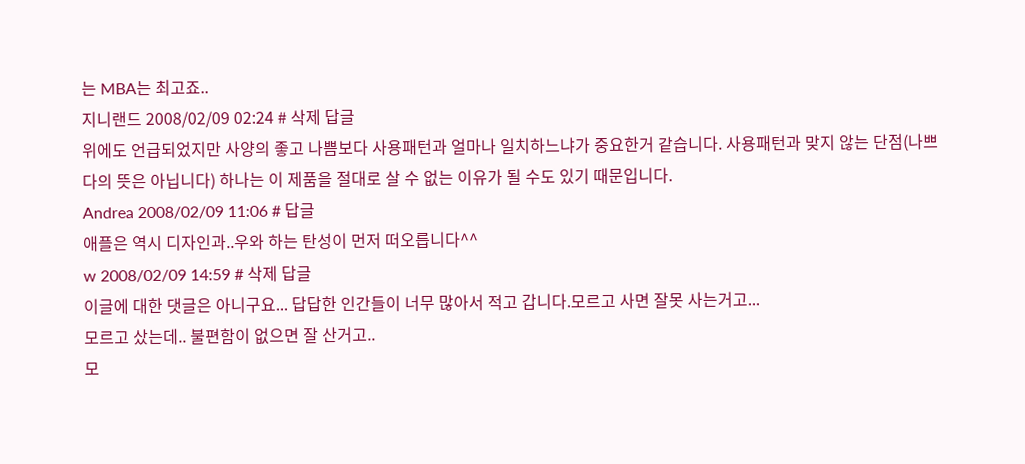는 MBA는 최고죠..
지니랜드 2008/02/09 02:24 # 삭제 답글
위에도 언급되었지만 사양의 좋고 나쁨보다 사용패턴과 얼마나 일치하느냐가 중요한거 같습니다. 사용패턴과 맞지 않는 단점(나쁘다의 뜻은 아닙니다) 하나는 이 제품을 절대로 살 수 없는 이유가 될 수도 있기 때문입니다.
Andrea 2008/02/09 11:06 # 답글
애플은 역시 디자인과..우와 하는 탄성이 먼저 떠오릅니다^^
w 2008/02/09 14:59 # 삭제 답글
이글에 대한 댓글은 아니구요... 답답한 인간들이 너무 많아서 적고 갑니다.모르고 사면 잘못 사는거고...
모르고 샀는데.. 불편함이 없으면 잘 산거고..
모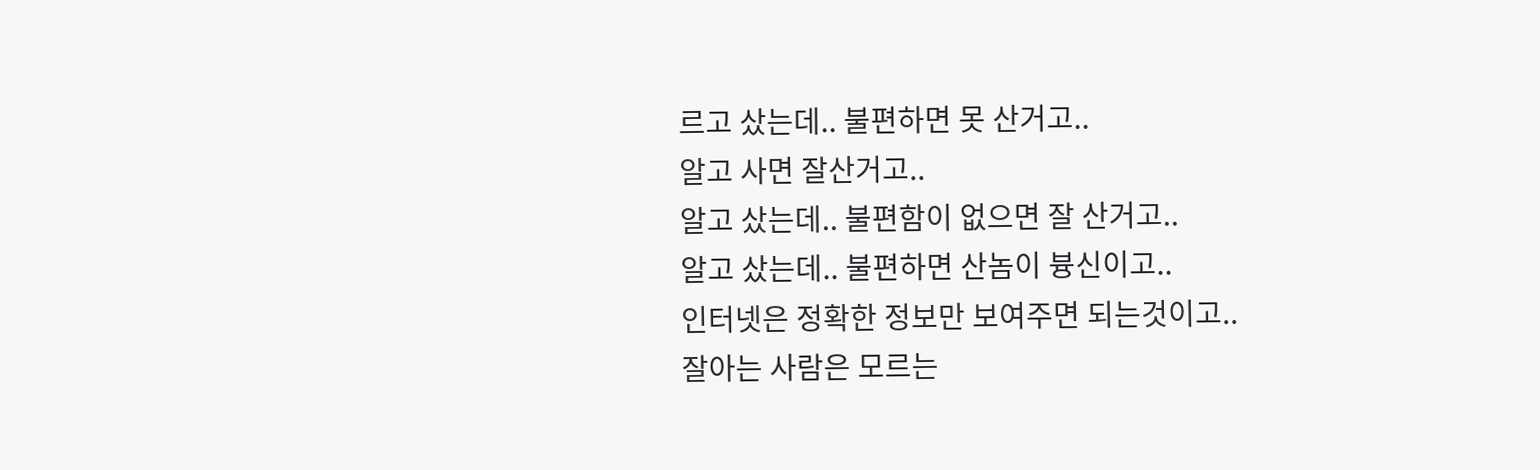르고 샀는데.. 불편하면 못 산거고..
알고 사면 잘산거고..
알고 샀는데.. 불편함이 없으면 잘 산거고..
알고 샀는데.. 불편하면 산놈이 븅신이고..
인터넷은 정확한 정보만 보여주면 되는것이고..
잘아는 사람은 모르는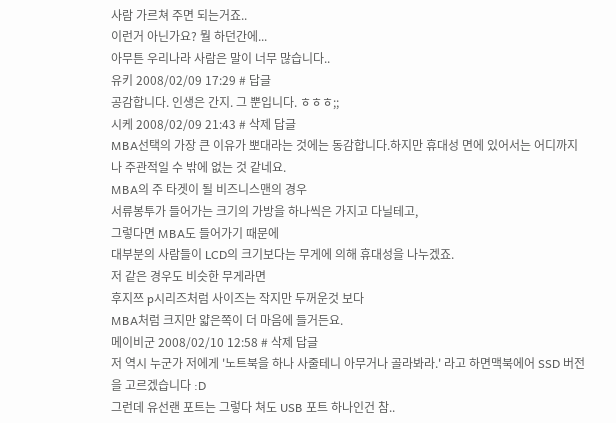사람 가르쳐 주면 되는거죠..
이런거 아닌가요? 뭘 하던간에...
아무튼 우리나라 사람은 말이 너무 많습니다..
유키 2008/02/09 17:29 # 답글
공감합니다. 인생은 간지. 그 뿐입니다. ㅎㅎㅎ;;
시케 2008/02/09 21:43 # 삭제 답글
MBA선택의 가장 큰 이유가 뽀대라는 것에는 동감합니다.하지만 휴대성 면에 있어서는 어디까지나 주관적일 수 밖에 없는 것 같네요.
MBA의 주 타겟이 될 비즈니스맨의 경우
서류봉투가 들어가는 크기의 가방을 하나씩은 가지고 다닐테고,
그렇다면 MBA도 들어가기 때문에
대부분의 사람들이 LCD의 크기보다는 무게에 의해 휴대성을 나누겠죠.
저 같은 경우도 비슷한 무게라면
후지쯔 p시리즈처럼 사이즈는 작지만 두꺼운것 보다
MBA처럼 크지만 얇은쪽이 더 마음에 들거든요.
메이비군 2008/02/10 12:58 # 삭제 답글
저 역시 누군가 저에게 '노트북을 하나 사줄테니 아무거나 골라봐라.' 라고 하면맥북에어 SSD 버전을 고르겠습니다 :D
그런데 유선랜 포트는 그렇다 쳐도 USB 포트 하나인건 참..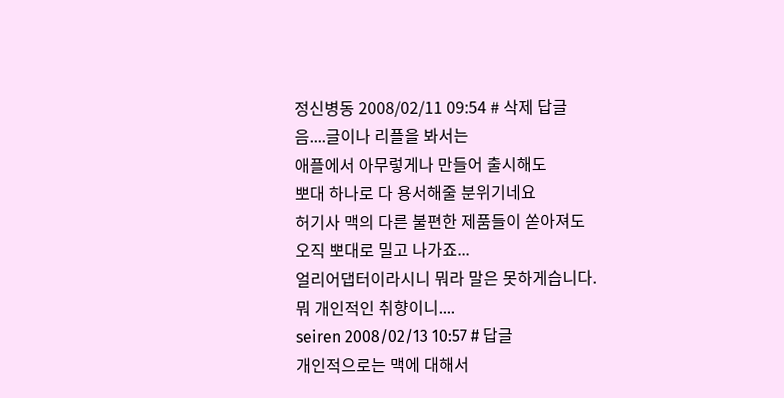정신병동 2008/02/11 09:54 # 삭제 답글
음....글이나 리플을 봐서는
애플에서 아무렇게나 만들어 출시해도
뽀대 하나로 다 용서해줄 분위기네요
허기사 맥의 다른 불편한 제품들이 쏟아져도
오직 뽀대로 밀고 나가죠...
얼리어댑터이라시니 뭐라 말은 못하게습니다.
뭐 개인적인 취향이니....
seiren 2008/02/13 10:57 # 답글
개인적으로는 맥에 대해서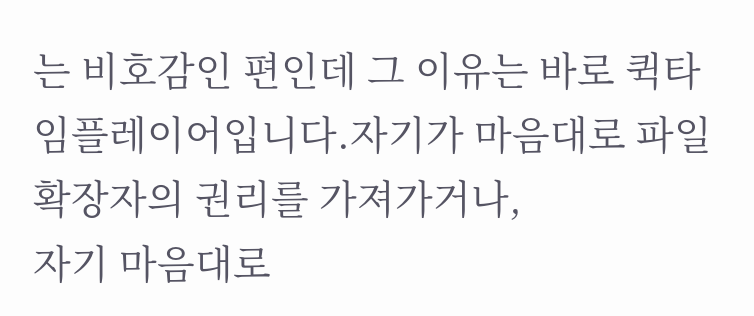는 비호감인 편인데 그 이유는 바로 퀵타임플레이어입니다.자기가 마음대로 파일 확장자의 권리를 가져가거나,
자기 마음대로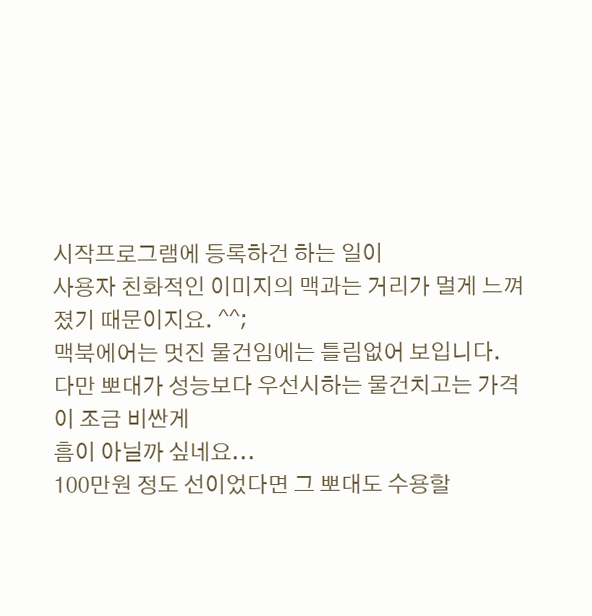시작프로그램에 등록하건 하는 일이
사용자 친화적인 이미지의 맥과는 거리가 멀게 느껴졌기 때문이지요. ^^;
맥북에어는 멋진 물건임에는 틀림없어 보입니다.
다만 뽀대가 성능보다 우선시하는 물건치고는 가격이 조금 비싼게
흠이 아닐까 싶네요...
100만원 정도 선이었다면 그 뽀대도 수용할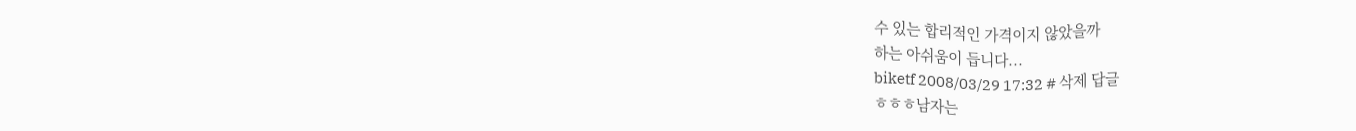수 있는 합리적인 가격이지 않았을까
하는 아쉬움이 듭니다...
biketf 2008/03/29 17:32 # 삭제 답글
ㅎㅎㅎ남자는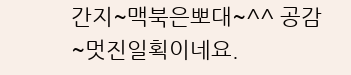간지~맥북은뽀대~^^ 공감~멋진일획이네요.